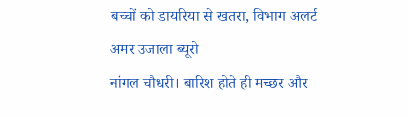बच्चों को डायरिया से खतरा, विभाग अलर्ट
अमर उजाला ब्यूरो
नांगल चौधरी। बारिश होते ही मच्छर और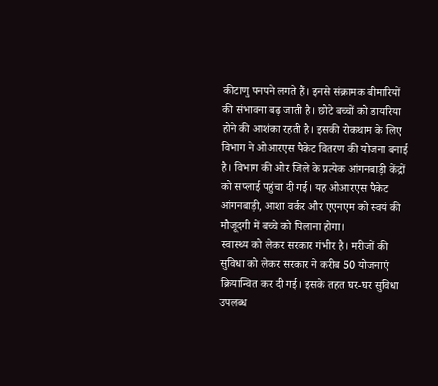कीटाणु पनपने लगते हैं। इनसे संक्रामक बीमारियों की संभावना बढ़ जाती है। छोटे बच्चों को डायरिया होने की आशंका रहती है। इसकी रोकथाम के लिए विभाग ने ओआरएस पैकेट वितरण की योजना बनाई है। विभाग की ओर जिले के प्रत्येक आंगनबाड़ी केंद्रों को सप्लाई पहुंचा दी गई। यह ओआरएस पैकेट आंगनबाड़ी, आशा वर्कर और एएनएम को स्वयं की मौजूदगी में बच्चे को पिलाना होगा।
स्वास्थ्य को लेकर सरकार गंभीर है। मरीजों की सुविधा को लेकर सरकार ने करीब 50 योजनाएं क्रियान्वित कर दी गई। इसके तहत घर-घर सुविधा उपलब्ध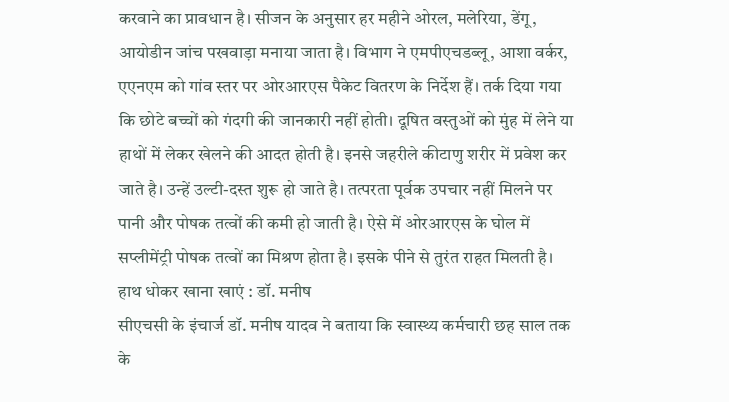करवाने का प्रावधान है। सीजन के अनुसार हर महीने ओरल, मलेरिया, डेंगू, आयोडीन जांच पखवाड़ा मनाया जाता है। विभाग ने एमपीएचडब्लू, आशा वर्कर, एएनएम को गांव स्तर पर ओरआरएस पैकेट वितरण के निर्देश हैं। तर्क दिया गया कि छोटे बच्चों को गंदगी की जानकारी नहीं होती। दूषित वस्तुओं को मुंह में लेने या हाथों में लेकर खेलने की आदत होती है। इनसे जहरीले कीटाणु शरीर में प्रवेश कर जाते है। उन्हें उल्टी-दस्त शुरू हो जाते है। तत्परता पूर्वक उपचार नहीं मिलने पर पानी और पोषक तत्वों की कमी हो जाती है। ऐसे में ओरआरएस के घोल में सप्लीमेंट्री पोषक तत्वों का मिश्रण होता है। इसके पीने से तुरंत राहत मिलती है।
हाथ धोकर खाना खाएं : डॉ. मनीष
सीएचसी के इंचार्ज डॉ. मनीष यादव ने बताया कि स्वास्थ्य कर्मचारी छह साल तक के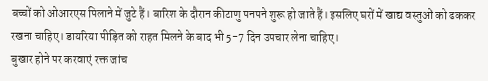बच्चों को ओआरएस पिलाने में जुटे हैं। बारिश के दौरान कीटाणु पनपने शुरू हो जाते हैं। इसलिए घरों में खाद्य वस्तुओं को ढककर रखना चाहिए। डायरिया पीड़ित को राहत मिलने के बाद भी 5-7 दिन उपचार लेना चाहिए।
बुखार होने पर करवाएं रक्त जांच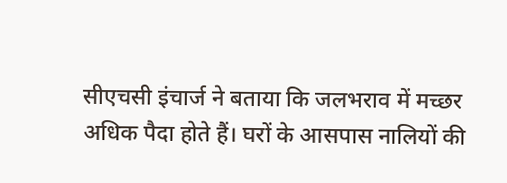सीएचसी इंचार्ज ने बताया कि जलभराव में मच्छर अधिक पैदा होते हैं। घरों के आसपास नालियों की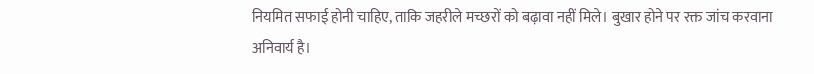नियमित सफाई होनी चाहिए, ताकि जहरीले मच्छरों को बढ़ावा नहीं मिले। बुखार होने पर रक्त जांच करवाना अनिवार्य है।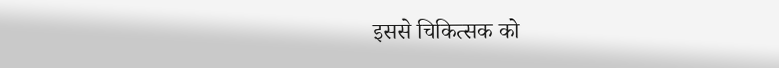इससे चिकित्सक को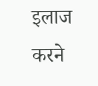इलाज करने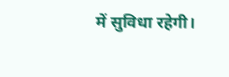में सुविधा रहेगी।